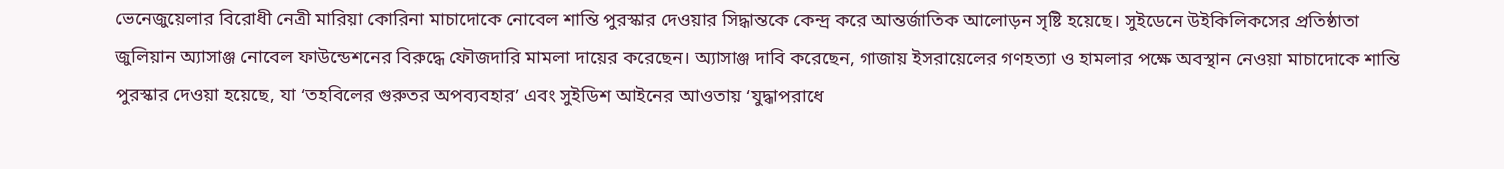ভেনেজুয়েলার বিরোধী নেত্রী মারিয়া কোরিনা মাচাদোকে নোবেল শান্তি পুরস্কার দেওয়ার সিদ্ধান্তকে কেন্দ্র করে আন্তর্জাতিক আলোড়ন সৃষ্টি হয়েছে। সুইডেনে উইকিলিকসের প্রতিষ্ঠাতা জুলিয়ান অ্যাসাঞ্জ নোবেল ফাউন্ডেশনের বিরুদ্ধে ফৌজদারি মামলা দায়ের করেছেন। অ্যাসাঞ্জ দাবি করেছেন, গাজায় ইসরায়েলের গণহত্যা ও হামলার পক্ষে অবস্থান নেওয়া মাচাদোকে শান্তি পুরস্কার দেওয়া হয়েছে, যা ‘তহবিলের গুরুতর অপব্যবহার’ এবং সুইডিশ আইনের আওতায় ‘যুদ্ধাপরাধে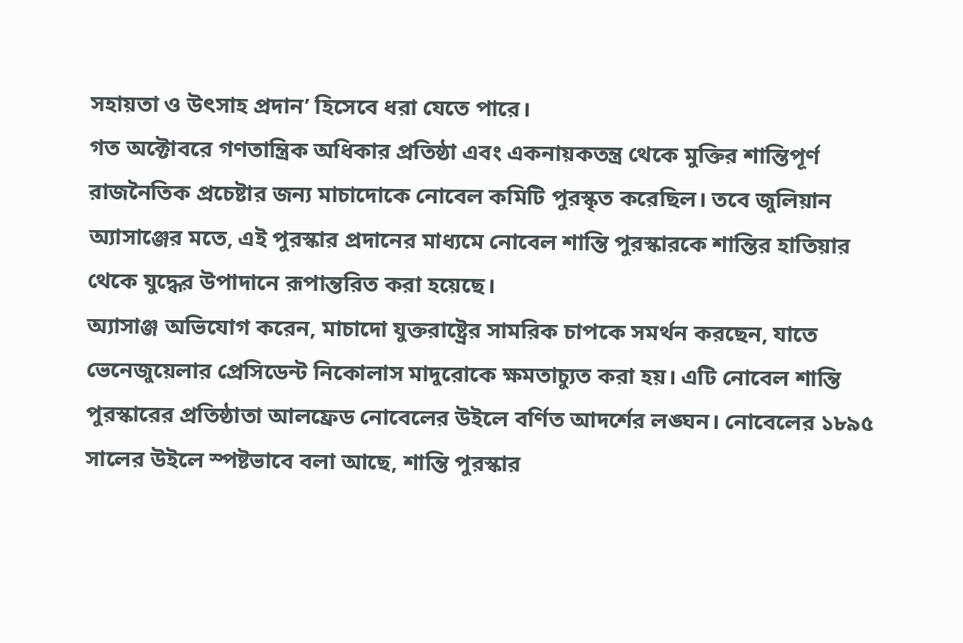সহায়তা ও উৎসাহ প্রদান’ হিসেবে ধরা যেতে পারে।
গত অক্টোবরে গণতান্ত্রিক অধিকার প্রতিষ্ঠা এবং একনায়কতন্ত্র থেকে মুক্তির শান্তিপূর্ণ রাজনৈতিক প্রচেষ্টার জন্য মাচাদোকে নোবেল কমিটি পুরস্কৃত করেছিল। তবে জুলিয়ান অ্যাসাঞ্জের মতে, এই পুরস্কার প্রদানের মাধ্যমে নোবেল শান্তি পুরস্কারকে শান্তির হাতিয়ার থেকে যুদ্ধের উপাদানে রূপান্তরিত করা হয়েছে।
অ্যাসাঞ্জ অভিযোগ করেন, মাচাদো যুক্তরাষ্ট্রের সামরিক চাপকে সমর্থন করছেন, যাতে ভেনেজুয়েলার প্রেসিডেন্ট নিকোলাস মাদুরোকে ক্ষমতাচ্যুত করা হয়। এটি নোবেল শান্তি পুরস্কারের প্রতিষ্ঠাতা আলফ্রেড নোবেলের উইলে বর্ণিত আদর্শের লঙ্ঘন। নোবেলের ১৮৯৫ সালের উইলে স্পষ্টভাবে বলা আছে, শান্তি পুরস্কার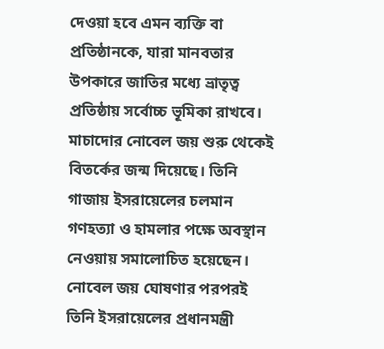দেওয়া হবে এমন ব্যক্তি বা প্রতিষ্ঠানকে, যারা মানবতার উপকারে জাতির মধ্যে ভ্রাতৃত্ব প্রতিষ্ঠায় সর্বোচ্চ ভূমিকা রাখবে।
মাচাদোর নোবেল জয় শুরু থেকেই বিতর্কের জন্ম দিয়েছে। তিনি গাজায় ইসরায়েলের চলমান গণহত্যা ও হামলার পক্ষে অবস্থান নেওয়ায় সমালোচিত হয়েছেন। নোবেল জয় ঘোষণার পরপরই তিনি ইসরায়েলের প্রধানমন্ত্রী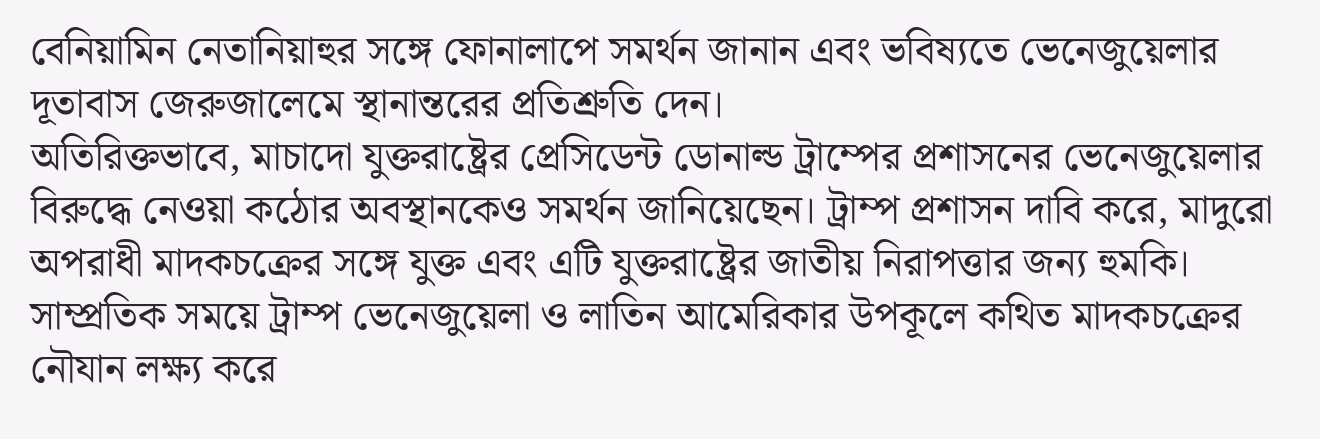বেনিয়ামিন নেতানিয়াহুর সঙ্গে ফোনালাপে সমর্থন জানান এবং ভবিষ্যতে ভেনেজুয়েলার দূতাবাস জেরুজালেমে স্থানান্তরের প্রতিশ্রুতি দেন।
অতিরিক্তভাবে, মাচাদো যুক্তরাষ্ট্রের প্রেসিডেন্ট ডোনাল্ড ট্রাম্পের প্রশাসনের ভেনেজুয়েলার বিরুদ্ধে নেওয়া কঠোর অবস্থানকেও সমর্থন জানিয়েছেন। ট্রাম্প প্রশাসন দাবি করে, মাদুরো অপরাধী মাদকচক্রের সঙ্গে যুক্ত এবং এটি যুক্তরাষ্ট্রের জাতীয় নিরাপত্তার জন্য হুমকি। সাম্প্রতিক সময়ে ট্রাম্প ভেনেজুয়েলা ও লাতিন আমেরিকার উপকূলে কথিত মাদকচক্রের নৌযান লক্ষ্য করে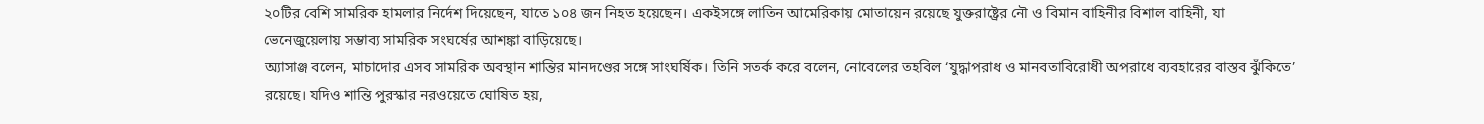২০টির বেশি সামরিক হামলার নির্দেশ দিয়েছেন, যাতে ১০৪ জন নিহত হয়েছেন। একইসঙ্গে লাতিন আমেরিকায় মোতায়েন রয়েছে যুক্তরাষ্ট্রের নৌ ও বিমান বাহিনীর বিশাল বাহিনী, যা ভেনেজুয়েলায় সম্ভাব্য সামরিক সংঘর্ষের আশঙ্কা বাড়িয়েছে।
অ্যাসাঞ্জ বলেন, মাচাদোর এসব সামরিক অবস্থান শান্তির মানদণ্ডের সঙ্গে সাংঘর্ষিক। তিনি সতর্ক করে বলেন, নোবেলের তহবিল ‘যুদ্ধাপরাধ ও মানবতাবিরোধী অপরাধে ব্যবহারের বাস্তব ঝুঁকিতে’ রয়েছে। যদিও শান্তি পুরস্কার নরওয়েতে ঘোষিত হয়,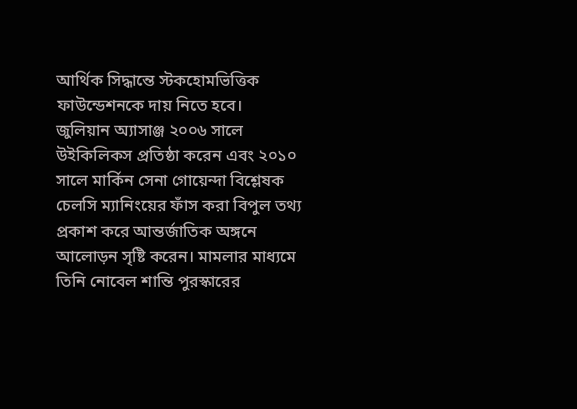আর্থিক সিদ্ধান্তে স্টকহোমভিত্তিক ফাউন্ডেশনকে দায় নিতে হবে।
জুলিয়ান অ্যাসাঞ্জ ২০০৬ সালে উইকিলিকস প্রতিষ্ঠা করেন এবং ২০১০ সালে মার্কিন সেনা গোয়েন্দা বিশ্লেষক চেলসি ম্যানিংয়ের ফাঁস করা বিপুল তথ্য প্রকাশ করে আন্তর্জাতিক অঙ্গনে আলোড়ন সৃষ্টি করেন। মামলার মাধ্যমে তিনি নোবেল শান্তি পুরস্কারের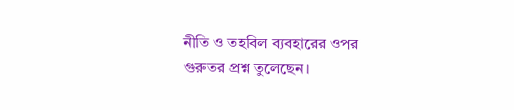নীতি ও তহবিল ব্যবহারের ওপর গুরুতর প্রশ্ন তুলেছেন।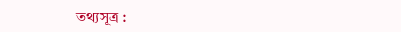তথ্যসূত্র :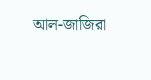আল-জাজিরা